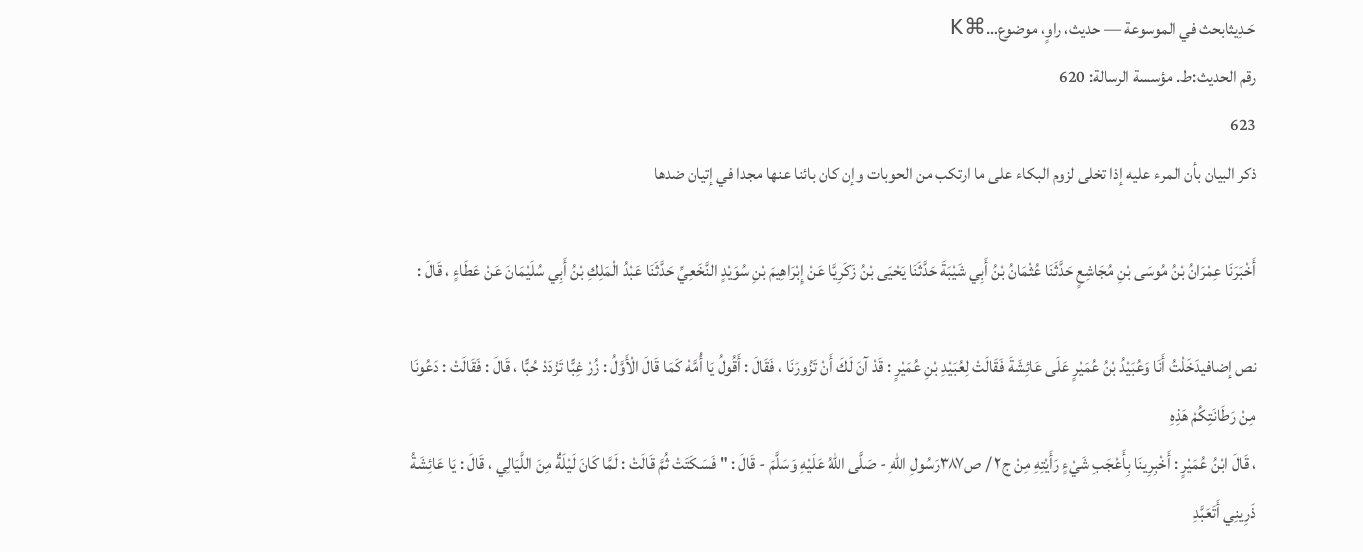حَـدِيثابحث في الموسوعة — حديث، راوٍ، موضوع…⌘K
رقم الحديث:ط. مؤسسة الرسالة: 620
623
ذكر البيان بأن المرء عليه إذا تخلى لزوم البكاء على ما ارتكب من الحوبات وإن كان بائنا عنها مجدا في إتيان ضدها

أَخْبَرَنَا عِمْرَانُ بْنُ مُوسَى بْنِ مُجَاشِعٍ حَدَّثَنَا عُثْمَانُ بْنُ أَبِي شَيْبَةَ حَدَّثَنَا يَحْيَى بْنُ زَكَرِيَّا عَنْ إِبْرَاهِيمَ بْنِ سُوَيْدٍ النَّخَعِيِّ حَدَّثَنَا عَبْدُ الْمَلِكِ بْنُ أَبِي سُلَيْمَانَ عَنْ عَطَاءٍ ، قَالَ :

نص إضافيدَخَلْتُ أَنَا وَعُبَيْدُ بْنُ عُمَيْرٍ عَلَى عَائِشَةَ فَقَالَتْ لِعُبَيْدِ بْنِ عُمَيْرٍ : قَدْ آنَ لَكَ أَنْ تَزُورَنَا ، فَقَالَ : أَقُولُ يَا أُمَّهْ كَمَا قَالَ الْأَوَّلُ : زُرْ غِبًّا تَزْدَدْ حُبًّا ، قَالَ : فَقَالَتْ : دَعُونَا مِنْ رَطَانَتِكُمْ هَذِهِ
، قَالَ ابْنُ عُمَيْرٍ : أَخْبِرِينَا بِأَعْجَبِ شَيْءٍ رَأَيْتِهِ مِنْ ج٢ / ص٣٨٧رَسُولِ اللهِ - صَلَّى اللهُ عَلَيْهِ وَسَلَّمَ - قَالَ : " فَسَكَتَتْ ثُمَّ قَالَتْ : لَمَّا كَانَ لَيْلَةٌ مِنَ اللَّيَالِي ، قَالَ : يَا عَائِشَةُ ذَرِينِي أَتَعَبَّدِ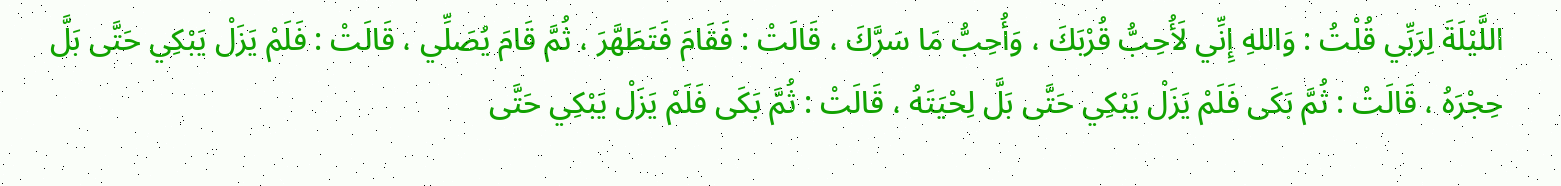اللَّيْلَةَ لِرَبِّي قُلْتُ : وَاللهِ إِنِّي لَأُحِبُّ قُرْبَكَ ، وَأُحِبُّ مَا سَرَّكَ ، قَالَتْ : فَقَامَ فَتَطَهَّرَ ، ثُمَّ قَامَ يُصَلِّي ، قَالَتْ : فَلَمْ يَزَلْ يَبْكِي حَتَّى بَلَّ حِجْرَهُ ، قَالَتْ : ثُمَّ بَكَى فَلَمْ يَزَلْ يَبْكِي حَتَّى بَلَّ لِحْيَتَهُ ، قَالَتْ : ثُمَّ بَكَى فَلَمْ يَزَلْ يَبْكِي حَتَّى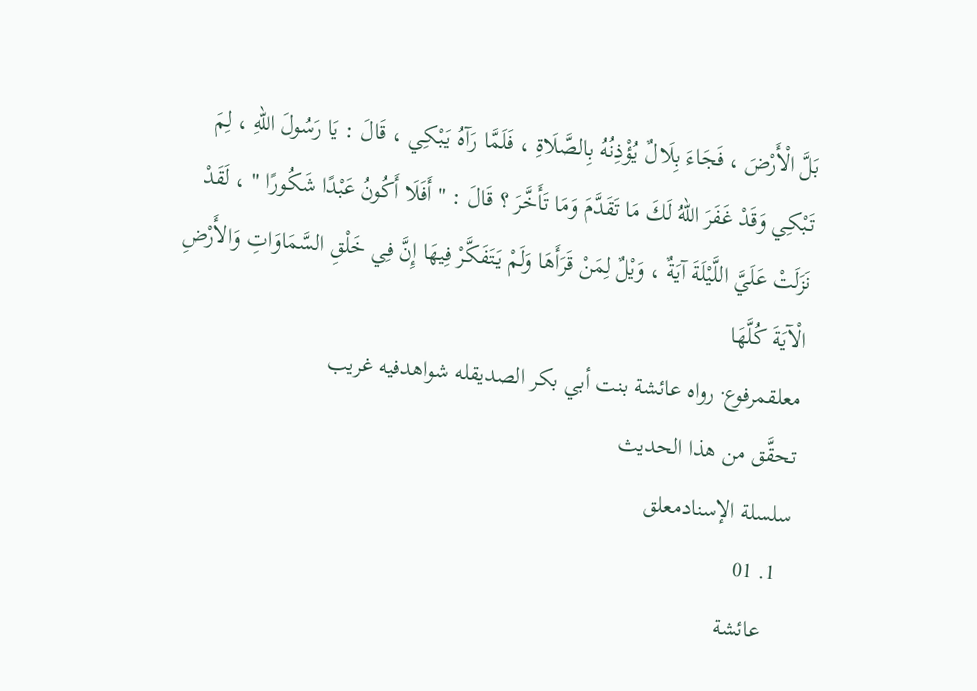بَلَّ الْأَرْضَ ، فَجَاءَ بِلَالٌ يُؤْذِنُهُ بِالصَّلَاةِ ، فَلَمَّا رَآهُ يَبْكِي ، قَالَ : يَا رَسُولَ اللهِ ، لِمَ تَبْكِي وَقَدْ غَفَرَ اللهُ لَكَ مَا تَقَدَّمَ وَمَا تَأَخَّرَ ؟ قَالَ : " أَفَلَا أَكُونُ عَبْدًا شَكُورًا " ، لَقَدْ نَزَلَتْ عَلَيَّ اللَّيْلَةَ آيَةٌ ، وَيْلٌ لِمَنْ قَرَأَهَا وَلَمْ يَتَفَكَّرْ فِيهَا إِنَّ فِي خَلْقِ السَّمَاوَاتِ وَالأَرْضِ الْآيَةَ كُلَّهَا
معلقمرفوع· رواه عائشة بنت أبي بكر الصديقله شواهدفيه غريب
تحقَّق من هذا الحديث
سلسلة الإسنادمعلق
  1. 01
    عائشة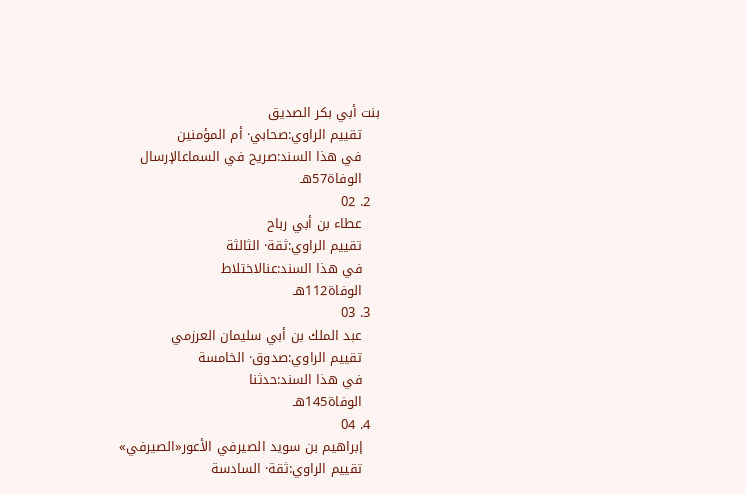بنت أبي بكر الصديق
    تقييم الراوي:صحابي· أم المؤمنين
    في هذا السند:صريح في السماعالإرسال
    الوفاة57هـ
  2. 02
    عطاء بن أبي رباح
    تقييم الراوي:ثقة· الثالثة
    في هذا السند:عنالاختلاط
    الوفاة112هـ
  3. 03
    عبد الملك بن أبي سليمان العرزمي
    تقييم الراوي:صدوق· الخامسة
    في هذا السند:حدثنا
    الوفاة145هـ
  4. 04
    إبراهيم بن سويد الصيرفي الأعور«الصيرفي»
    تقييم الراوي:ثقة· السادسة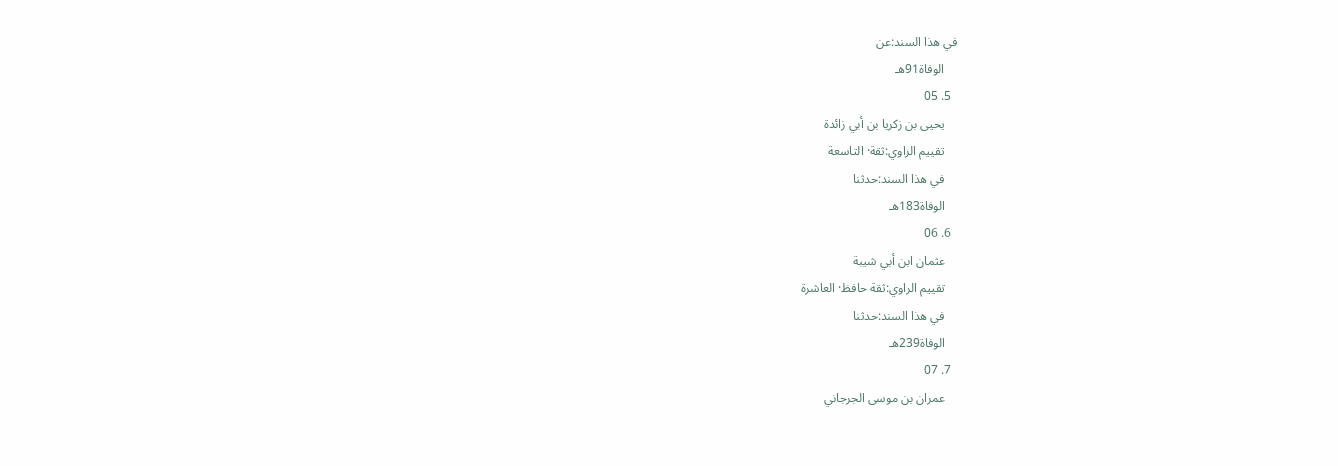في هذا السند:عن
    الوفاة91هـ
  5. 05
    يحيى بن زكريا بن أبي زائدة
    تقييم الراوي:ثقة· التاسعة
    في هذا السند:حدثنا
    الوفاة183هـ
  6. 06
    عثمان ابن أبي شيبة
    تقييم الراوي:ثقة حافظ· العاشرة
    في هذا السند:حدثنا
    الوفاة239هـ
  7. 07
    عمران بن موسى الجرجاني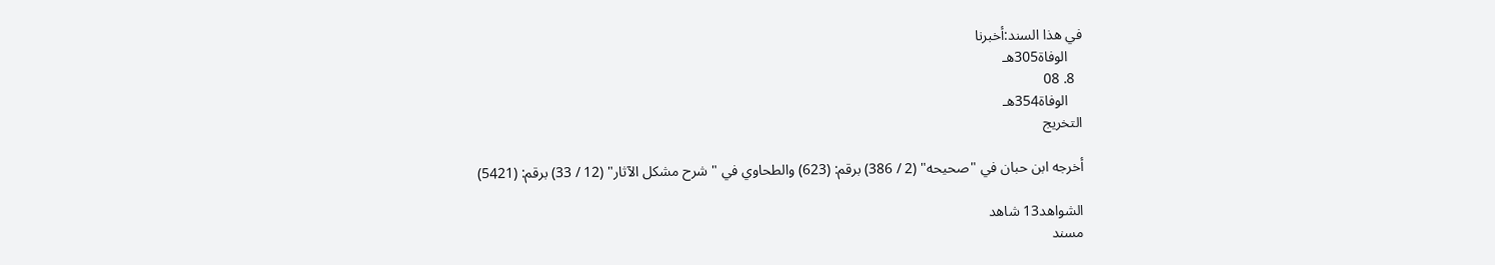في هذا السند:أخبرنا
    الوفاة305هـ
  8. 08
    الوفاة354هـ
التخريج

أخرجه ابن حبان في "صحيحه" (2 / 386) برقم: (623) والطحاوي في "شرح مشكل الآثار" (12 / 33) برقم: (5421)

الشواهد13 شاهد
مسند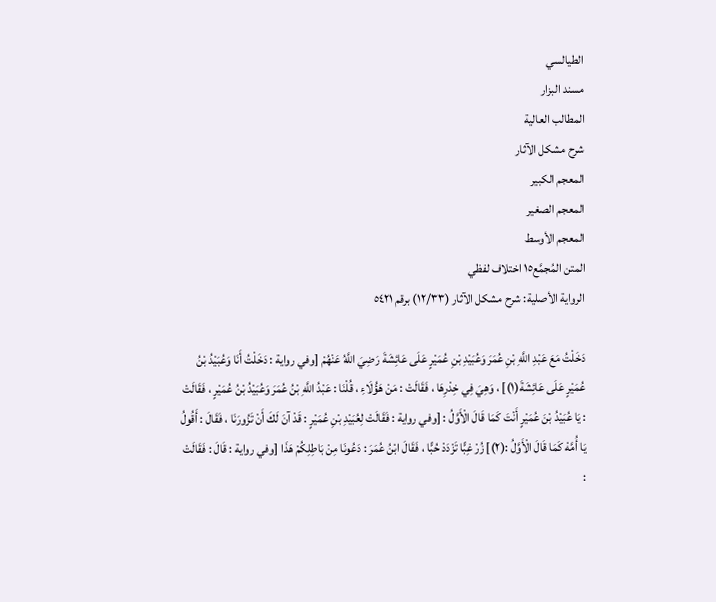الطيالسي
مسند البزار
المطالب العالية
شرح مشكل الآثار
المعجم الكبير
المعجم الصغير
المعجم الأوسط
المتن المُجمَّع١٥ اختلاف لفظي
الرواية الأصلية: شرح مشكل الآثار (١٢/٣٣) برقم ٥٤٢١

دَخَلْتُ مَعَ عَبْدِ اللَّهِ بْنِ عُمَرَ وَعُبَيْدِ بْنِ عُمَيْرٍ عَلَى عَائِشَةَ رَضِيَ اللَّهُ عَنْهُمْ [وفي رواية : دَخَلْتُ أَنَا وَعُبَيْدُ بْنُ عُمَيْرٍ عَلَى عَائِشَةَ(١)] ، وَهِيَ فِي خِدْرِهَا ، فَقَالَتْ : مَنْ هَؤُلَاءِ ، قُلْنَا : عَبْدُ اللَّهِ بْنُ عُمَرَ وَعُبَيْدُ بْنُ عُمَيْرٍ ، فَقَالَتْ : يَا عُبَيْدُ بْنَ عُمَيْرٍ أَنْتَ كَمَا قَالَ الْأَوَّلُ : [وفي رواية : فَقَالَتْ لِعُبَيْدِ بْنِ عُمَيْرٍ : قَدْ آنَ لَكَ أَنْ تَزُورَنَا ، فَقَالَ : أَقُولُ يَا أُمَّهْ كَمَا قَالَ الْأَوَّلُ :(٢)] زُرْ غِبًّا تَزْدَدْ حُبًّا ، فَقَالَ ابْنُ عُمَرَ : دَعُونَا مِنْ بَاطِلِكُمْ هَذَا [وفي رواية : قَالَ : فَقَالَتْ :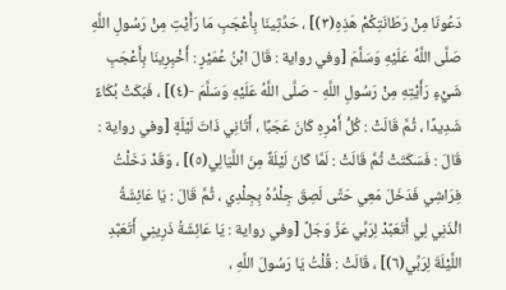دَعُونَا مِنْ رَطَانَتِكُمْ هَذِهِ(٣)] ، حَدِّثِينَا بِأَعْجَبِ مَا رَأَيْتِ مِنْ رَسُولِ اللَّهِ صَلَّى اللَّهُ عَلَيْهِ وَسَلَّمَ [وفي رواية : قَالَ ابْنُ عُمَيْرٍ : أَخْبِرِينَا بِأَعْجَبِ شَيْءٍ رَأَيْتِهِ مِنْ رَسُولِ اللَّهِ - صَلَّى اللَّهُ عَلَيْهِ وَسَلَّمَ -(٤)] ، فَبَكَتْ بُكَاءً شَدِيدًا ، ثُمَّ قَالَتْ : كُلُّ أَمْرِهِ كَانَ عَجَبًا ، أَتَانِي ذَاتَ لَيْلَةٍ [وفي رواية : قَالَ : فَسَكَتَتْ ثُمَّ قَالَتْ : لَمَّا كَانَ لَيْلَةٌ مِنَ اللَّيَالِي(٥)] ، وَقَدْ دَخَلْتُ فِرَاشِي فَدَخَلَ مَعِي حَتَّى لَصِقَ جِلْدُهُ بِجِلْدِي ، ثُمَّ قَالَ : يَا عَائِشَةُ ائْذَنِي لِي أَتَعَبَّدْ لِرَبِّي عَزَّ وَجَلَّ [وفي رواية : يَا عَائِشَةُ ذَرِينِي أَتَعَبَّدِ اللَّيْلَةَ لِرَبِّي(٦)] ، قَالَتْ : قُلْتُ يَا رَسُولَ اللَّهِ ،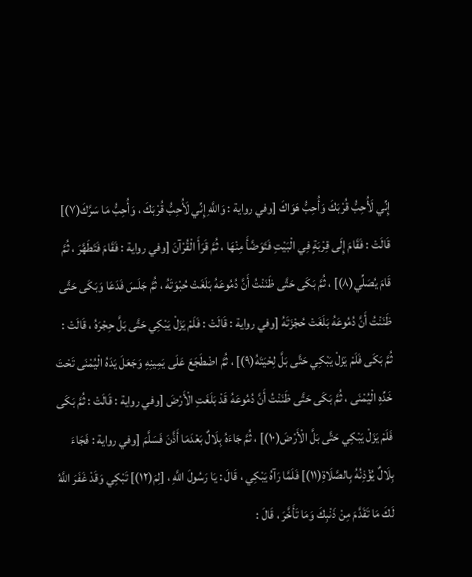إِنِّي لَأُحِبُّ قُرْبَكَ وَأُحِبُّ هَوَاكَ [وفي رواية : وَاللَّهِ إِنِّي لَأُحِبُّ قُرْبَكَ ، وَأُحِبُّ مَا سَرَّكَ(٧)] قَالَتْ : فَقَامَ إِلَى قِرْبَةٍ فِي الْبَيْتِ فَتَوَضَّأَ مِنْهَا ، ثُمَّ قَرَأَ الْقُرْآنَ [وفي رواية : فَقَامَ فَتَطَهَّرَ ، ثُمَّ قَامَ يُصَلِّي(٨)] ، ثُمَّ بَكَى حَتَّى ظَنَنْتُ أَنَّ دُمُوعَهُ بَلَغَتْ حُبْوَتَهُ ، ثُمَّ جَلَسَ فَدَعَا وَبَكَى حَتَّى ظَنَنْتُ أَنَّ دُمُوعَهُ بَلَغَتْ حُجْزَتَهُ [وفي رواية : قَالَتْ : فَلَمْ يَزَلْ يَبْكِي حَتَّى بَلَّ حِجْرَهُ ، قَالَتْ : ثُمَّ بَكَى فَلَمْ يَزَلْ يَبْكِي حَتَّى بَلَّ لِحْيَتَهُ(٩)] ، ثُمَّ اضْطَجَعَ عَلَى يَمِينِهِ وَجَعَلَ يَدَهُ الْيُمْنَى تَحْتَ خَدِّهِ الْيُمْنَى ، ثُمَّ بَكَى حَتَّى ظَنَنْتُ أَنَّ دُمُوعَهُ قَدْ بَلَغَتِ الْأَرْضَ [وفي رواية : قَالَتْ : ثُمَّ بَكَى فَلَمْ يَزَلْ يَبْكِي حَتَّى بَلَّ الْأَرْضَ(١٠)] ، ثُمَّ جَاءَهُ بِلَالٌ بَعْدَمَا أَذَّنَ فَسَلَّمَ [وفي رواية : فَجَاءَ بِلَالٌ يُؤْذِنُهُ بِالصَّلَاةِ(١١)] فَلَمَّا رَآهُ يَبْكِي ، قَالَ : يَا رَسُولَ اللَّهِ ، [لِمَ(١٢)] تَبْكِي وَقَدْ غَفَرَ اللَّهُ لَكَ مَا تَقَدَّمَ مِنْ ذَنْبِكَ وَمَا تَأَخَّرَ ، قَالَ :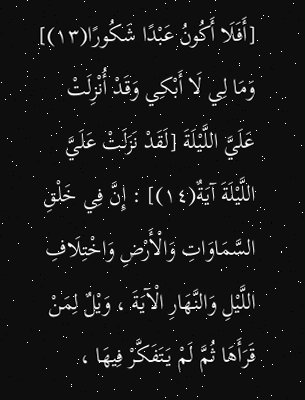[أَفَلَا أَكُونُ عَبْدًا شَكُورًا(١٣)] وَمَا لِي لَا أَبْكِي وَقَدْ أُنْزِلَتْ عَلَيَّ اللَّيْلَةَ [لَقَدْ نَزَلَتْ عَلَيَّ اللَّيْلَةَ آيَةٌ(١٤)] : إِنَّ فِي خَلْقِ السَّمَاوَاتِ وَالْأَرْضِ وَاخْتِلَافِ اللَّيْلِ وَالنَّهَارِ الْآيَةَ ، وَيْلٌ لِمَنْ قَرَأَهَا ثُمَّ لَمْ يَتَفَكَّرْ فِيهَا ،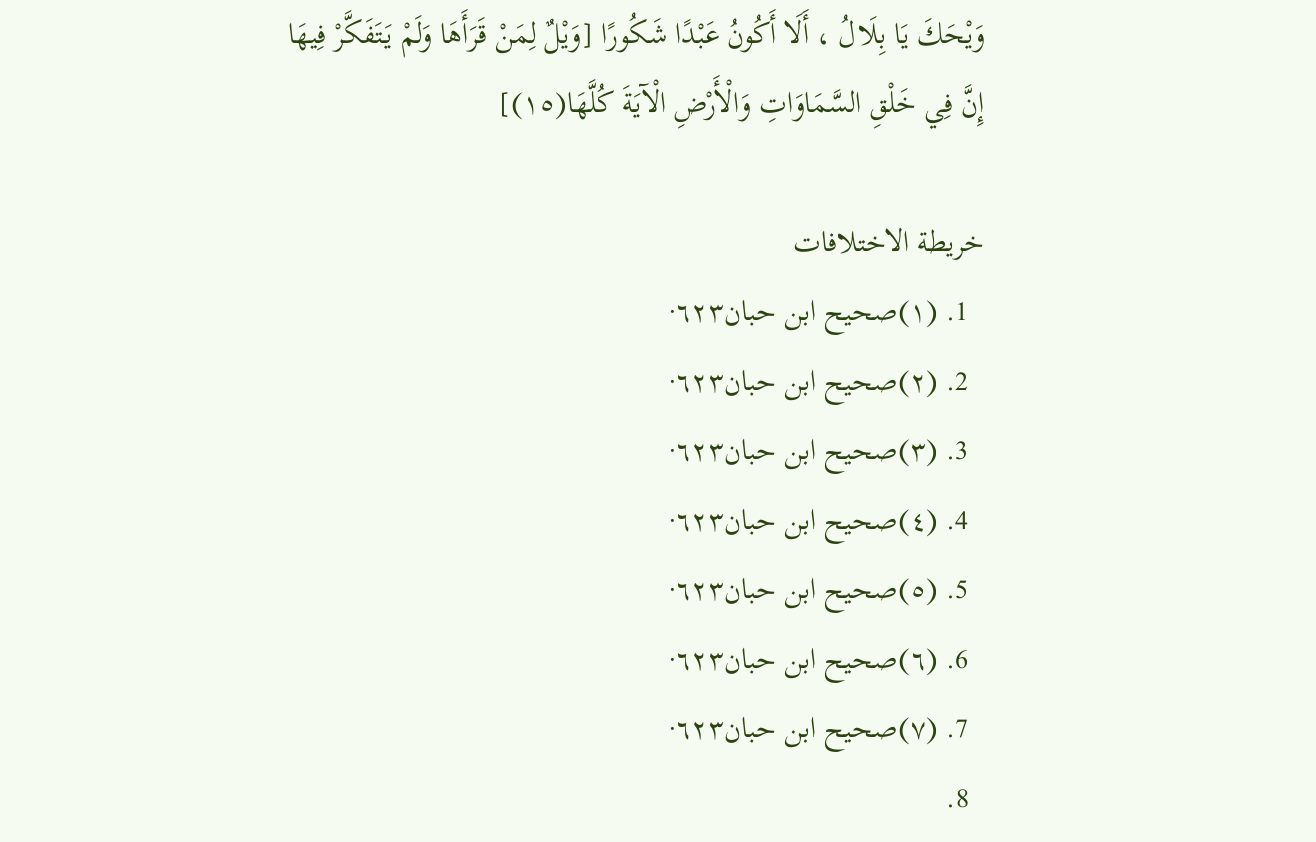وَيْحَكَ يَا بِلَالُ ، أَلَا أَكُونُ عَبْدًا شَكُورًا [وَيْلٌ لِمَنْ قَرَأَهَا وَلَمْ يَتَفَكَّرْ فِيهَا إِنَّ فِي خَلْقِ السَّمَاوَاتِ وَالْأَرْضِ الْآيَةَ كُلَّهَا(١٥)]

خريطة الاختلافات
  1. (١)صحيح ابن حبان٦٢٣·
  2. (٢)صحيح ابن حبان٦٢٣·
  3. (٣)صحيح ابن حبان٦٢٣·
  4. (٤)صحيح ابن حبان٦٢٣·
  5. (٥)صحيح ابن حبان٦٢٣·
  6. (٦)صحيح ابن حبان٦٢٣·
  7. (٧)صحيح ابن حبان٦٢٣·
  8.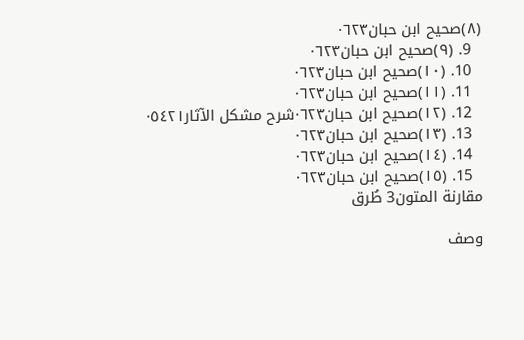(٨)صحيح ابن حبان٦٢٣·
  9. (٩)صحيح ابن حبان٦٢٣·
  10. (١٠)صحيح ابن حبان٦٢٣·
  11. (١١)صحيح ابن حبان٦٢٣·
  12. (١٢)صحيح ابن حبان٦٢٣·شرح مشكل الآثار٥٤٢١·
  13. (١٣)صحيح ابن حبان٦٢٣·
  14. (١٤)صحيح ابن حبان٦٢٣·
  15. (١٥)صحيح ابن حبان٦٢٣·
مقارنة المتون3 طُرق

وصف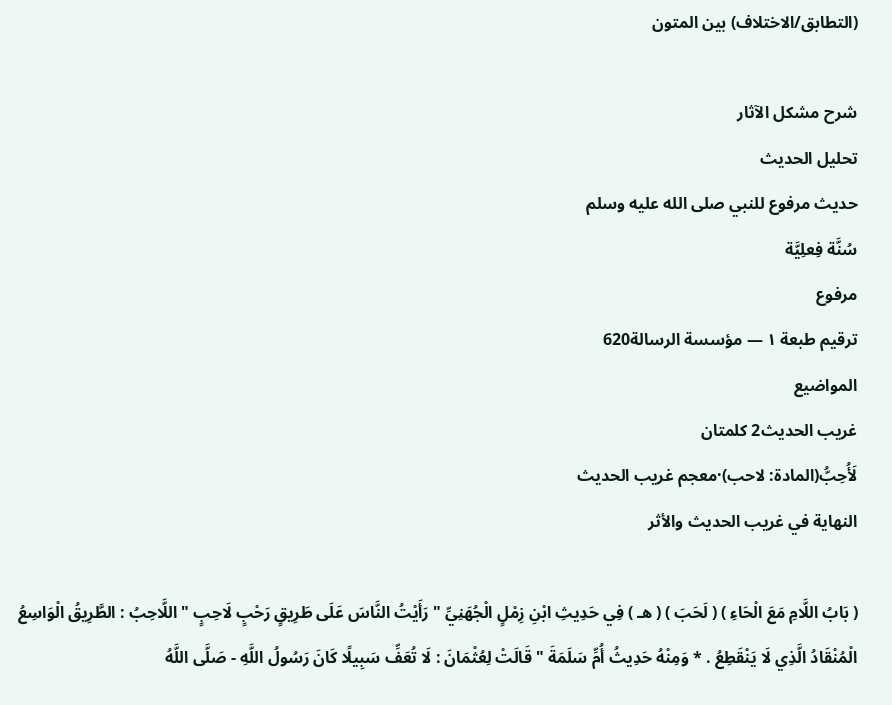(التطابق/الاختلاف) بين المتون

شرح مشكل الآثار
تحليل الحديث
حديث مرفوع للنبي صلى الله عليه وسلم
سُنَّة فِعلِيَّة
مرفوع
ترقيم طبعة ١ — مؤسسة الرسالة620
المواضيع
غريب الحديث2 كلمتان
لَأُحِبُّ(المادة: لاحب)·معجم غريب الحديث
النهاية في غريب الحديث والأثر

( بَابُ اللَّامِ مَعَ الْحَاءِ ) ( لَحَبَ ) ( هـ ) فِي حَدِيثِ ابْنِ زِمْلٍ الْجُهَنِيِّ " رَأَيْتُ النَّاسَ عَلَى طَرِيقٍ رَحْبٍ لَاحِبٍ " اللَّاحِبُ : الطَّرِيقُ الْوَاسِعُ الْمُنْقَادُ الَّذِي لَا يَنْقَطِعُ . * وَمِنْهُ حَدِيثُ أُمِّ سَلَمَةَ " قَالَتْ لِعُثْمَانَ : لَا تُعَفِّ سَبِيلًا كَانَ رَسُولُ اللَّهِ - صَلَّى اللَّهُ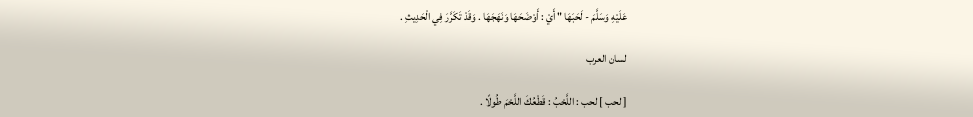عَلَيْهِ وَسَلَّمَ - لَحَبَهَا " أَيْ : أَوْضَحَهَا وَنَهَجَهَا . وَقَدْ تَكَرَّرَ فِي الْحَدِيثِ .

لسان العرب

[ لحب ] لحب : اللَّحْبُ : قَطْعُكَ اللَّحْمَ طُولًا .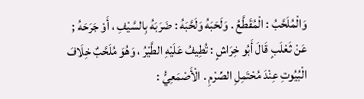وَالْمُلَحَّبُ : الْمُقَطَّعُ . وَلَحَبَهُ وَلَحَّبَهُ : ضَرَبَهُ بِالسَّيْفِ ، أَوْ جَرَحَهُ ; عَنْ ثَعْلَبٍ قَالَ أَبُو خِرَاشٍ : تُطِيفُ عَلَيْهِ الطَّيْرُ ، وَهُوَ مُلَحَّبٌ خِلَافَ الْبُيُوتِ عِنْدَ مُحْتَمِلِ الصِّرْمِ . الْأَصْمَعِيُّ :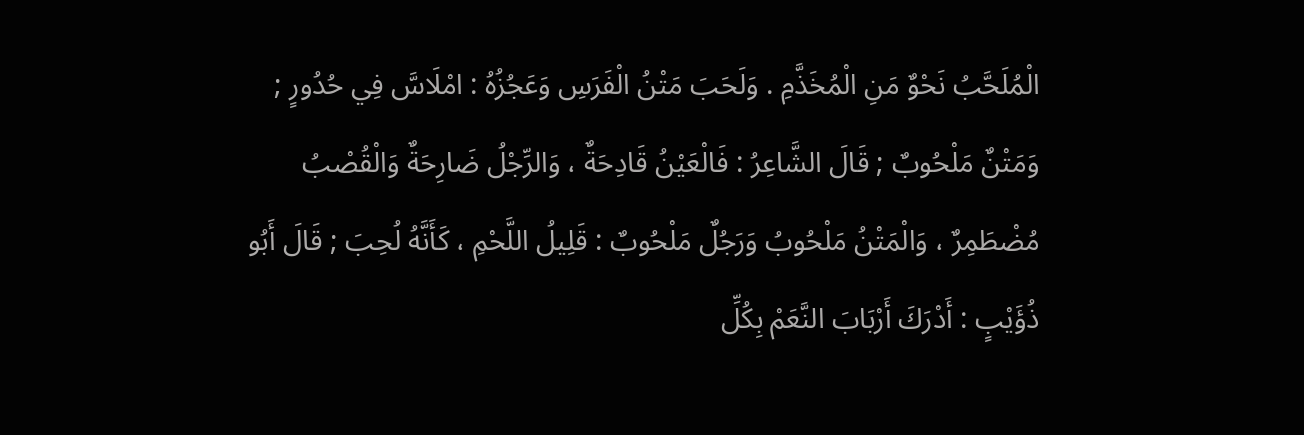الْمُلَحَّبُ نَحْوٌ مَنِ الْمُخَذَّمِ . وَلَحَبَ مَتْنُ الْفَرَسِ وَعَجُزُهُ : امْلَاسَّ فِي حُدُورٍ ; وَمَتْنٌ مَلْحُوبٌ ; قَالَ الشَّاعِرُ : فَالْعَيْنُ قَادِحَةٌ ، وَالرِّجْلُ ضَارِحَةٌ وَالْقُصْبُ مُضْطَمِرٌ ، وَالْمَتْنُ مَلْحُوبُ وَرَجُلٌ مَلْحُوبٌ : قَلِيلُ اللَّحْمِ ، كَأَنَّهُ لُحِبَ ; قَالَ أَبُو ذُؤَيْبٍ : أَدْرَكَ أَرْبَابَ النَّعَمْ بِكُلِّ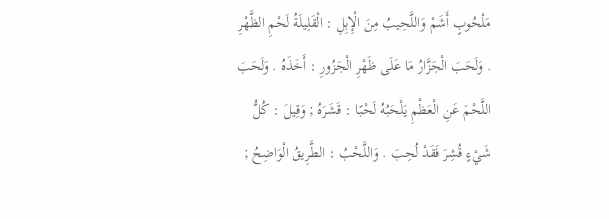مَلْحُوبٍ أَشَمْ وَاللَّحِيبُ مِنَ الْإِبِلِ : الْقَلِيلَةُ لَحْمِ الظَّهْرِ . وَلَحَبَ الْجَزَّارُ مَا عَلَى ظَهْرِ الْجَزُورِ : أَخَذَهُ . وَلَحَبَ اللَّحْمَ عَنِ الْعَظْمِ يَلْحَبُهُ لَحْبًا : قَشَرَهُ ; وَقِيلَ : كُلُّ شَيْءٍ قُشِرَ فَقَدْ لُحِبَ . وَاللَّحْبُ : الطَّرِيقُ الْوَاضِحُ ;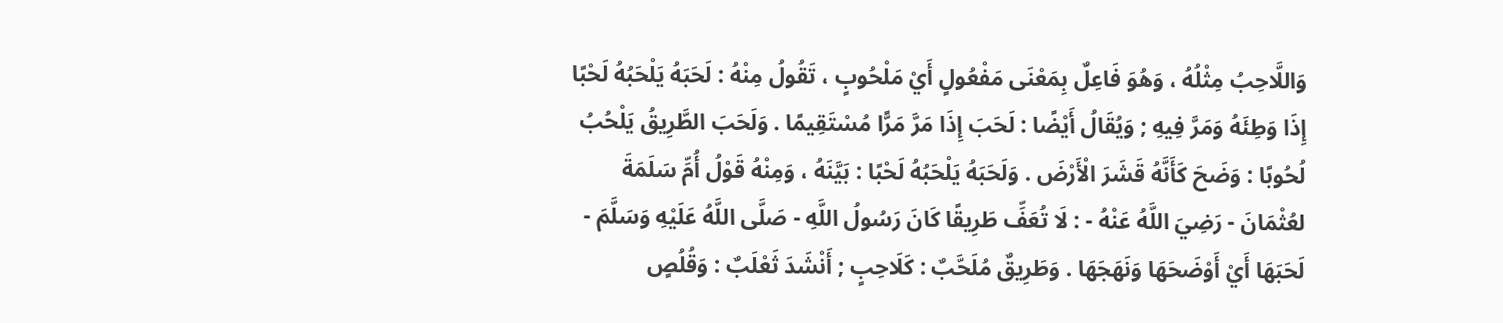وَاللَّاحِبُ مِثْلُهُ ، وَهُوَ فَاعِلٌ بِمَعْنَى مَفْعُولٍ أَيْ مَلْحُوبٍ ، تَقُولُ مِنْهُ : لَحَبَهُ يَلْحَبُهُ لَحْبًا إِذَا وَطِئَهُ وَمَرَّ فِيهِ ; وَيُقَالُ أَيْضًا : لَحَبَ إِذَا مَرَّ مَرًّا مُسْتَقِيمًا . وَلَحَبَ الطَّرِيقُ يَلْحُبُ لُحُوبًا : وَضَحَ كَأَنَّهُ قَشَرَ الْأَرْضَ . وَلَحَبَهُ يَلْحَبُهُ لَحْبًا : بَيَّنَهُ ، وَمِنْهُ قَوْلُ أُمِّ سَلَمَةَ لعُثْمَانَ - رَضِيَ اللَّهُ عَنْهُ - : لَا تُعَفِّ طَرِيقًا كَانَ رَسُولُ اللَّهِ - صَلَّى اللَّهُ عَلَيْهِ وَسَلَّمَ - لَحَبَهَا أَيْ أَوْضَحَهَا وَنَهَجَهَا . وَطَرِيقٌ مُلَحَّبٌ : كَلَاحِبٍ ; أَنْشَدَ ثَعْلَبٌ : وَقُلُصٍ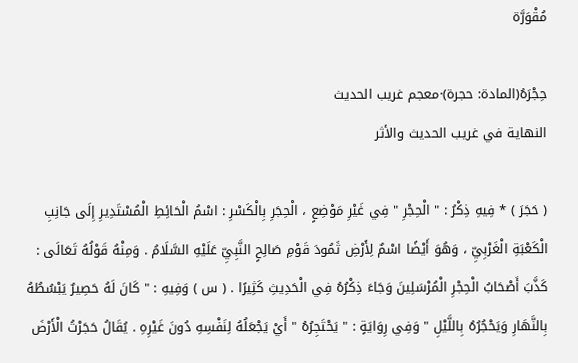مُقْوَرَّة

حِجْرَهُ(المادة: حجرة)·معجم غريب الحديث
النهاية في غريب الحديث والأثر

( حَجَرَ ) * فِيهِ ذِكْرُ : " الْحِجْرِ " فِي غَيْرِ مَوْضِعٍ ، الْحِجَرِ بِالْكَسْرِ : اسْمُ الْحَائِطِ الْمُسْتَدِيرِ إِلَى جَانِبِ الْكَعْبَةِ الْغَرْبِيِّ ، وَهُوَ أَيْضًا اسْمٌ لِأَرْضِ ثَمُودَ قَوْمِ صَالِحٍ النَّبِيِّ عَلَيْهِ السَّلَامُ . وَمِنْهُ قَوْلُهُ تَعَالَى : كَذَّبَ أَصْحَابُ الْحِجْرِ الْمُرْسَلِينَ وَجَاءَ ذِكْرُهُ فِي الْحَدِيثِ كَثِيرًا . ( س ) وَفِيهِ : " كَانَ لَهُ حَصِيرٌ يَبْسُطُهُ بِالنَّهَارِ وَيَحْجُرُهُ بِاللَّيْلِ " وَفِي رِوَايَةٍ : " يَحْتَجِرُهُ " أَيْ يَجْعَلُهُ لِنَفْسِهِ دُونَ غَيْرِهِ . يُقَالُ حَجَرْتُ الْأَرْضَ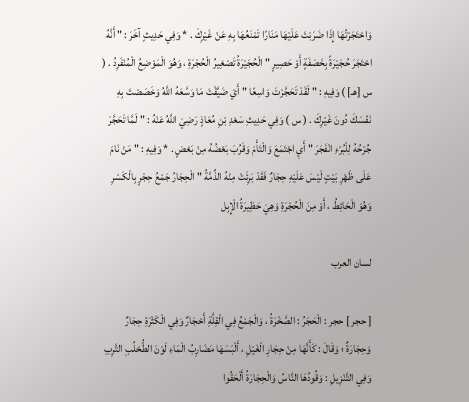وَاحْتَجَرْتُهَا إِذَا ضَرَبْتَ عَلَيْهَا مَنَارًا تَمْنَعُهَا بِهِ عَنْ غَيْرِكَ . * وَفِي حَدِيثٍ آخَرَ : " أَنَّهُ احْتَجَرَ حُجَيْرَةً بِخَصَفَةٍ أَوْ حَصِيرٍ " الْحُجَيْرَةُ تَصْغِيرُ الْحُجْرَةِ ، وَهُوَ الْمَوْضِعُ الْمُنْفَرِدُ . ( س [هـ] ) وَفِيهِ : " لَقَدْ تَحَجَّرْتَ وَاسِعًا " أَيْ ضَيَّقْتَ مَا وَسَّعَهُ اللَّهُ وَخَصَصْتَ بِهِ نَفْسَكَ دُونَ غَيْرِكَ . ( س ) وَفِي حَدِيثِ سَعْدِ بْنِ مُعَاذٍ رَضِيَ اللَّهُ عَنْهُ : " لَمَّا تَحَجَّرَ جُرْحُهُ لِلْبُرْءِ انْفَجَرَ " أَيِ اجْتَمَعَ وَالْتَأَمَ وَقَرُبَ بَعْضُهُ مِنْ بَعْضٍ . * وَفِيهِ : " مَنْ نَامَ عَلَى ظَهْرِ بَيْتٍ لَيْسَ عَلَيْهِ حِجَارٌ فَقَدْ بَرِئَتْ مِنْهُ الذِّمَّةُ " الْحِجَارُ جَمْعُ حِجْرٍ بِالْكَسْرِ وَهُوَ الْحَائِطُ ، أَوْ مِنَ الْحُجْرَةِ وَهِيَ حَظِيرَةُ الْإِبِل

لسان العرب

[ حجر ] حجر : الْحَجَرُ : الصَّخْرَةُ ، وَالْجَمْعُ فِي الْقِلَّةِ أَحْجَارٌ وَفِي الْكَثْرَةِ حِجَارٌ وَحِجَارَةٌ ؛ وَقَالَ : كَأَنَّهَا مِنْ حِجَارِ الْغَيْلِ ، أَلْبَسَهَا مَضَارِبُ الْمَاءِ لَوْنَ الطُّحْلُبِ التَّرِبِ وَفِي التَّنْزِيلِ : وَقُودُهَا النَّاسُ وَالْحِجَارَةُ أَلْحَقُوا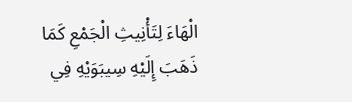الْهَاءَ لِتَأْنِيثِ الْجَمْعِ كَمَا ذَهَبَ إِلَيْهِ سِيبَوَيْهِ فِي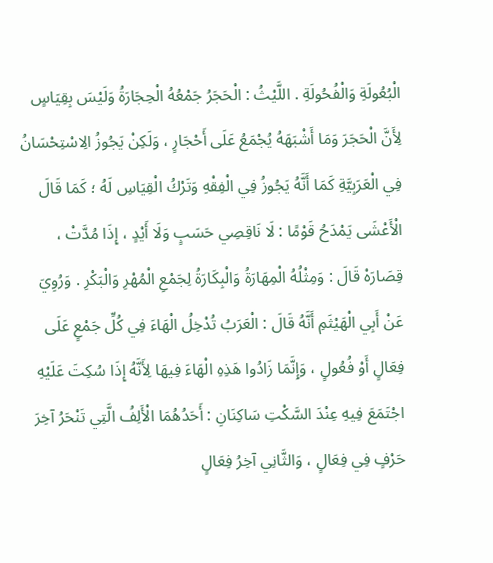الْبُعُولَةِ وَالْفُحُولَةِ . اللَّيْثُ : الْحَجَرُ جَمْعُهُ الْحِجَارَةُ وَلَيْسَ بِقِيَاسٍ لِأَنَّ الْحَجَرَ وَمَا أَشْبَهَهُ يُجْمَعُ عَلَى أَحْجَارٍ ، وَلَكِنْ يَجُوزُ الِاسْتِحْسَانُ فِي الْعَرَبِيَّةِ كَمَا أَنَّهُ يَجُوزُ فِي الْفِقْهِ وَتَرْكُ الْقِيَاسِ لَهُ ؛ كَمَا قَالَ الْأَعْشَى يَمْدَحُ قَوْمًا : لَا نَاقِصِي حَسَبٍ وَلَا أَيْدٍ ، إِذَا مُدَّتْ ، قِصَارَهْ قَالَ : وَمِثْلُهُ الْمِهَارَةُ وَالْبِكَارَةُ لِجَمْعِ الْمُهْرِ وَالْبَكْرِ . وَرُوِيَ عَنْ أَبِي الْهَيْثَمِ أَنَّهُ قَالَ : الْعَرَبُ تُدْخِلُ الْهَاءَ فِي كُلِّ جَمْعٍ عَلَى فِعَالٍ أَوْ فُعُولٍ ، وَإِنَّمَا زَادُوا هَذِهِ الْهَاءَ فِيهَا لِأَنَّهُ إِذَا سُكِتَ عَلَيْهِ اجْتَمَعَ فِيهِ عِنْدَ السَّكْتِ سَاكِنَانِ : أَحَدُهُمَا الْأَلِفُ الَّتِي تَنْحَرُ آخِرَ حَرْفٍ فِي فِعَالٍ ، وَالثَّانِي آخِرُ فِعَالٍ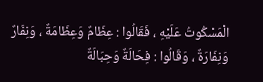الْمَسْكُوتُ عَلَيْهِ ، فَقَالُوا : عِظَامٌ وَعِظَامَةٌ ، وَنِفَارٌ وَنِفَارَةٌ ، وَقَالُوا : فِحَالَةٌ وَحِبَالَةٌ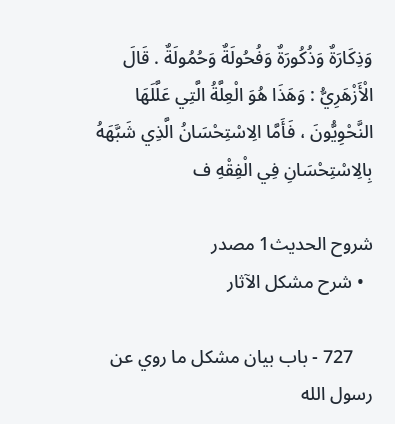وَذِكَارَةٌ وَذُكُورَةٌ وَفُحُولَةٌ وَحُمُولَةٌ . قَالَ الْأَزْهَرِيُّ : وَهَذَا هُوَ الْعِلَّةُ الَّتِي عَلَّلَهَا النَّحْوِيُّونَ ، فَأَمَّا الِاسْتِحْسَانُ الَّذِي شَبَّهَهُ بِالِاسْتِحْسَانِ فِي الْفِقْهِ ف

شروح الحديث1 مصدر
  • شرح مشكل الآثار

    727 - باب بيان مشكل ما روي عن رسول الله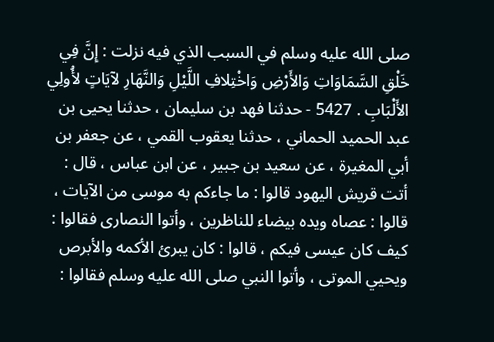صلى الله عليه وسلم في السبب الذي فيه نزلت : إِنَّ فِي خَلْقِ السَّمَاوَاتِ وَالأَرْضِ وَاخْتِلافِ اللَّيْلِ وَالنَّهَارِ لآيَاتٍ لأُولِي الأَلْبَابِ . 5427 - حدثنا فهد بن سليمان ، حدثنا يحيى بن عبد الحميد الحماني ، حدثنا يعقوب القمي ، عن جعفر بن أبي المغيرة ، عن سعيد بن جبير ، عن ابن عباس ، قال : أتت قريش اليهود قالوا : ما جاءكم به موسى من الآيات ، قالوا : عصاه ويده بيضاء للناظرين ، وأتوا النصارى فقالوا : كيف كان عيسى فيكم ، قالوا : كان يبرئ الأكمه والأبرص ويحيي الموتى ، وأتوا النبي صلى الله عليه وسلم فقالوا :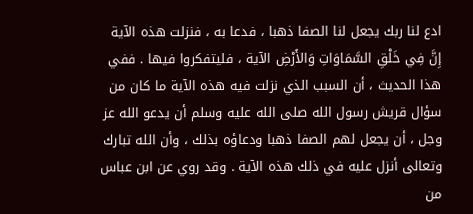ادع لنا ربك يجعل لنا الصفا ذهبا ، فدعا به ، فنزلت هذه الآية إِنَّ فِي خَلْقِ السَّمَاوَاتِ وَالأَرْضِ الآية ، فليتفكروا فيها . ففي هذا الحديث ، أن السبب الذي نزلت فيه هذه الآية ما كان من سؤال قريش رسول الله صلى الله عليه وسلم أن يدعو الله عز وجل ، أن يجعل لهم الصفا ذهبا ودعاؤه بذلك ، وأن الله تبارك وتعالى أنزل عليه في ذلك هذه الآية . وقد روي عن ابن عباس من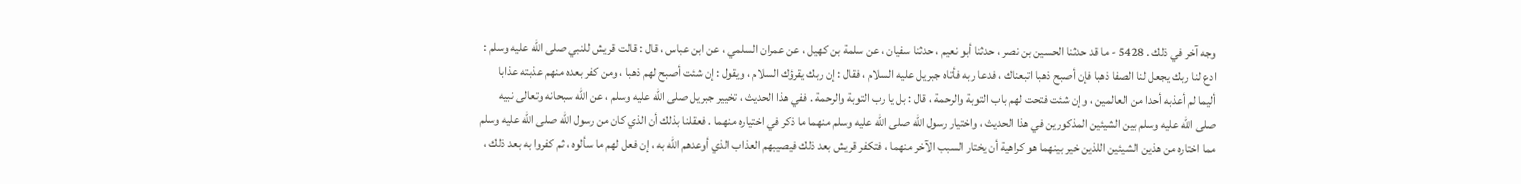وجه آخر في ذلك . 5428 - ما قد حدثنا الحسين بن نصر ، حدثنا أبو نعيم ، حدثنا سفيان ، عن سلمة بن كهيل ، عن عمران السلمي ، عن ابن عباس ، قال : قالت قريش للنبي صلى الله عليه وسلم : ادع لنا ربك يجعل لنا الصفا ذهبا فإن أصبح ذهبا اتبعناك ، فدعا ربه فأتاه جبريل عليه السلام ، فقال : إن ربك يقرؤك السلام ، ويقول : إن شئت أصبح لهم ذهبا ، ومن كفر بعده منهم عذبته عذابا أليما لم أعذبه أحدا من العالمين ، وإن شئت فتحت لهم باب التوبة والرحمة ، قال : بل يا رب التوبة والرحمة . ففي هذا الحديث ، تخيير جبريل صلى الله عليه وسلم ، عن الله سبحانه وتعالى نبيه صلى الله عليه وسلم بين الشيئين المذكورين في هذا الحديث ، واختيار رسول الله صلى الله عليه وسلم منهما ما ذكر في اختياره منهما . فعقلنا بذلك أن الذي كان من رسول الله صلى الله عليه وسلم مما اختاره من هذين الشيئين اللذين خير بينهما هو كراهية أن يختار السبب الآخر منهما ، فتكفر قريش بعد ذلك فيصيبهم العذاب الذي أوعدهم الله به ، إن فعل لهم ما سألوه ، ثم كفروا به بعد ذلك ،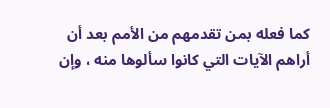كما فعله بمن تقدمهم من الأمم بعد أن أراهم الآيات التي كانوا سألوها منه ، وإن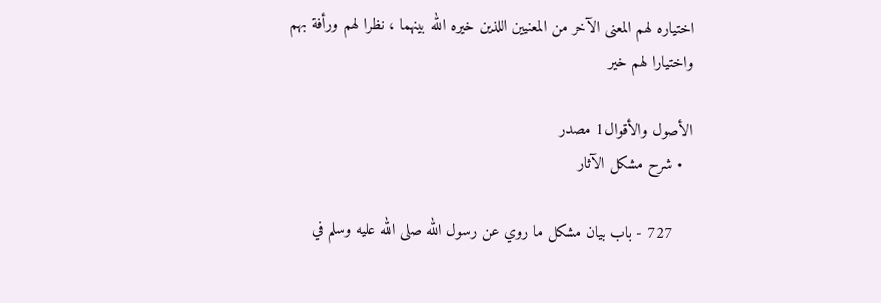اختياره لهم المعنى الآخر من المعنيين اللذين خيره الله بينهما ، نظرا لهم ورأفة بهم واختيارا لهم خير

الأصول والأقوال1 مصدر
  • شرح مشكل الآثار

    727 - باب بيان مشكل ما روي عن رسول الله صلى الله عليه وسلم في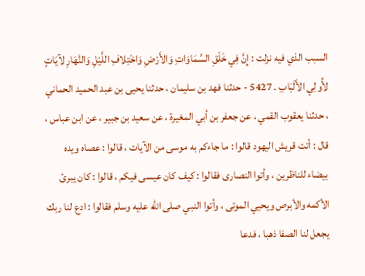السبب الذي فيه نزلت : إِنَّ فِي خَلْقِ السَّمَاوَاتِ وَالأَرْضِ وَاخْتِلافِ اللَّيْلِ وَالنَّهَارِ لآيَاتٍ لأُولِي الأَلْبَابِ . 5427 - حدثنا فهد بن سليمان ، حدثنا يحيى بن عبد الحميد الحماني ، حدثنا يعقوب القمي ، عن جعفر بن أبي المغيرة ، عن سعيد بن جبير ، عن ابن عباس ، قال : أتت قريش اليهود قالوا : ما جاءكم به موسى من الآيات ، قالوا : عصاه ويده بيضاء للناظرين ، وأتوا النصارى فقالوا : كيف كان عيسى فيكم ، قالوا : كان يبرئ الأكمه والأبرص ويحيي الموتى ، وأتوا النبي صلى الله عليه وسلم فقالوا : ادع لنا ربك يجعل لنا الصفا ذهبا ، فدعا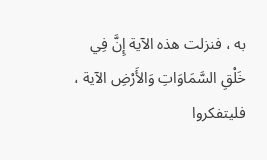به ، فنزلت هذه الآية إِنَّ فِي خَلْقِ السَّمَاوَاتِ وَالأَرْضِ الآية ، فليتفكروا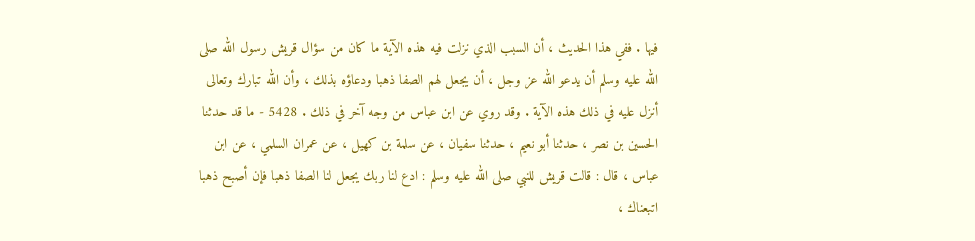فيها . ففي هذا الحديث ، أن السبب الذي نزلت فيه هذه الآية ما كان من سؤال قريش رسول الله صلى الله عليه وسلم أن يدعو الله عز وجل ، أن يجعل لهم الصفا ذهبا ودعاؤه بذلك ، وأن الله تبارك وتعالى أنزل عليه في ذلك هذه الآية . وقد روي عن ابن عباس من وجه آخر في ذلك . 5428 - ما قد حدثنا الحسين بن نصر ، حدثنا أبو نعيم ، حدثنا سفيان ، عن سلمة بن كهيل ، عن عمران السلمي ، عن ابن عباس ، قال : قالت قريش للنبي صلى الله عليه وسلم : ادع لنا ربك يجعل لنا الصفا ذهبا فإن أصبح ذهبا اتبعناك ،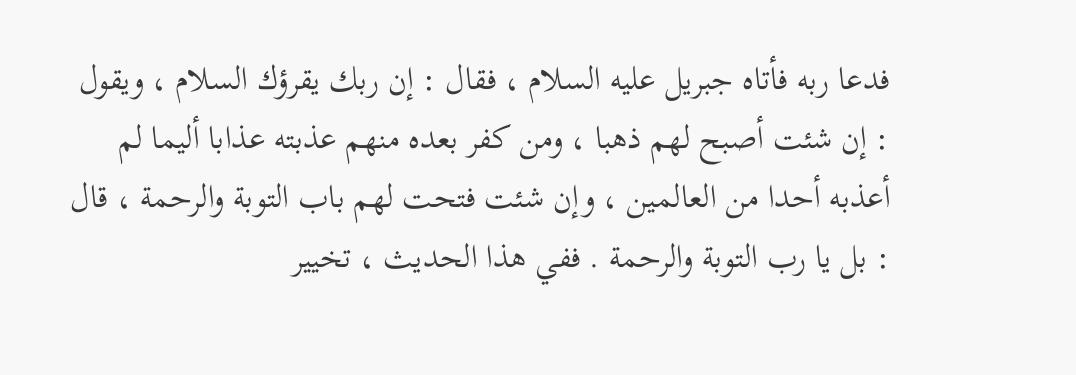فدعا ربه فأتاه جبريل عليه السلام ، فقال : إن ربك يقرؤك السلام ، ويقول : إن شئت أصبح لهم ذهبا ، ومن كفر بعده منهم عذبته عذابا أليما لم أعذبه أحدا من العالمين ، وإن شئت فتحت لهم باب التوبة والرحمة ، قال : بل يا رب التوبة والرحمة . ففي هذا الحديث ، تخيير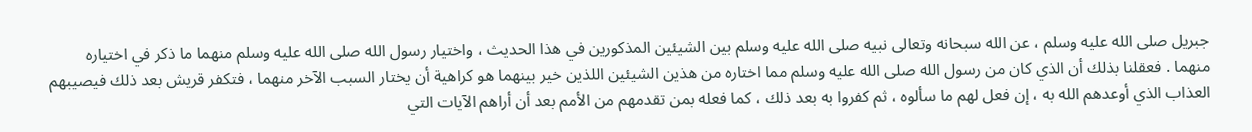جبريل صلى الله عليه وسلم ، عن الله سبحانه وتعالى نبيه صلى الله عليه وسلم بين الشيئين المذكورين في هذا الحديث ، واختيار رسول الله صلى الله عليه وسلم منهما ما ذكر في اختياره منهما . فعقلنا بذلك أن الذي كان من رسول الله صلى الله عليه وسلم مما اختاره من هذين الشيئين اللذين خير بينهما هو كراهية أن يختار السبب الآخر منهما ، فتكفر قريش بعد ذلك فيصيبهم العذاب الذي أوعدهم الله به ، إن فعل لهم ما سألوه ، ثم كفروا به بعد ذلك ، كما فعله بمن تقدمهم من الأمم بعد أن أراهم الآيات التي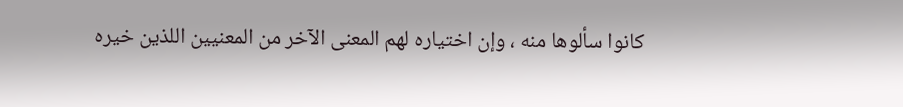كانوا سألوها منه ، وإن اختياره لهم المعنى الآخر من المعنيين اللذين خيره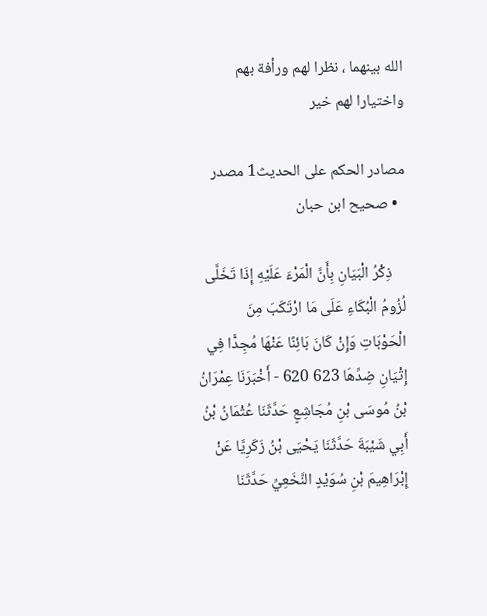الله بينهما ، نظرا لهم ورأفة بهم واختيارا لهم خير

مصادر الحكم على الحديث1 مصدر
  • صحيح ابن حبان

    ذِكْرُ الْبَيَانِ بِأَنَّ الْمَرْءَ عَلَيْهِ إِذَا تَخَلَّى لُزُومُ الْبُكَاءِ عَلَى مَا ارْتَكَبَ مِنَ الْحَوْبَاتِ وَإِنْ كَانَ بَائِنًا عَنْهَا مُجِدًّا فِي إِتْيَانِ ضِدِّهَا 623 620 - أَخْبَرَنَا عِمْرَانُ بْنُ مُوسَى بْنِ مُجَاشِعٍ حَدَّثَنَا عُثْمَانُ بْنُ أَبِي شَيْبَةَ حَدَّثَنَا يَحْيَى بْنُ زَكَرِيَّا عَنْ إِبْرَاهِيمَ بْنِ سُوَيْدٍ النَّخَعِيِّ حَدَّثَنَا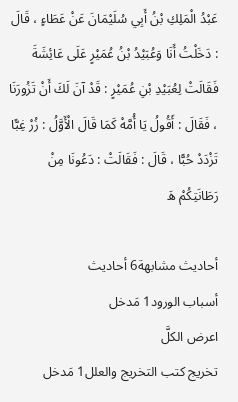عَبْدُ الْمَلِكِ بْنُ أَبِي سُلَيْمَانَ عَنْ عَطَاءٍ ، قَالَ : دَخَلْتُ أَنَا وَعُبَيْدُ بْنُ عُمَيْرٍ عَلَى عَائِشَةَ فَقَالَتْ لِعُبَيْدِ بْنِ عُمَيْرٍ : قَدْ آنَ لَكَ أَنْ تَزُورَنَا ، فَقَالَ : أَقُولُ يَا أُمَّهْ كَمَا قَالَ الْأَوَّلُ : زُرْ غِبًّا تَزْدَدْ حُبًّا ، قَالَ : فَقَالَتْ : دَعُونَا مِنْ رَطَانَتِكُمْ هَ

أحاديث مشابهة6 أحاديث
أسباب الورود1 مَدخل
اعرض الكلَّ
تخريج كتب التخريج والعلل1 مَدخل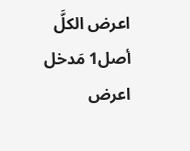اعرض الكلَّ
أصل1 مَدخل
اعرض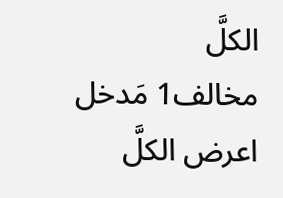الكلَّ
مخالف1 مَدخل
اعرض الكلَّ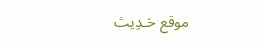موقع حَـدِيث